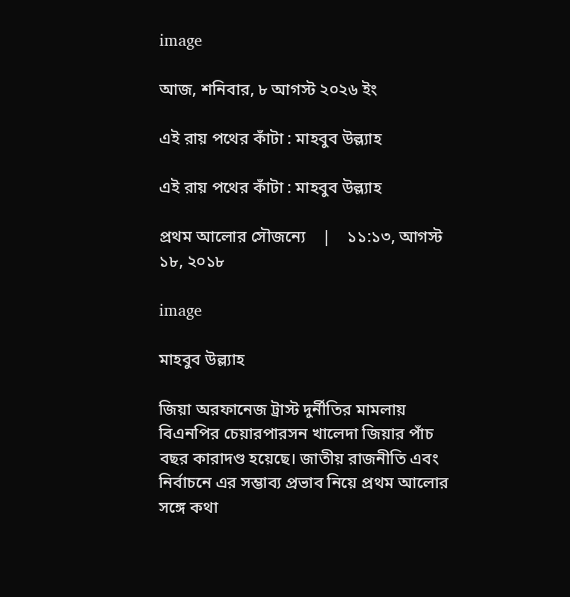image

আজ, শনিবার, ৮ আগস্ট ২০২৬ ইং

এই রায় পথের কাঁটা : মাহবুব উল্ল্যাহ

এই রায় পথের কাঁটা : মাহবুব উল্ল্যাহ

প্রথম আলোর সৌজন্যে    |    ১১:১৩, আগস্ট ১৮, ২০১৮

image

মাহবুব উল্ল্যাহ

জিয়া অরফানেজ ট্রাস্ট দুর্নীতির মামলায় বিএনপির চেয়ারপারসন খালেদা জিয়ার পাঁচ বছর কারাদণ্ড হয়েছে। জাতীয় রাজনীতি এবং নির্বাচনে এর সম্ভাব্য প্রভাব নিয়ে প্রথম আলোর সঙ্গে কথা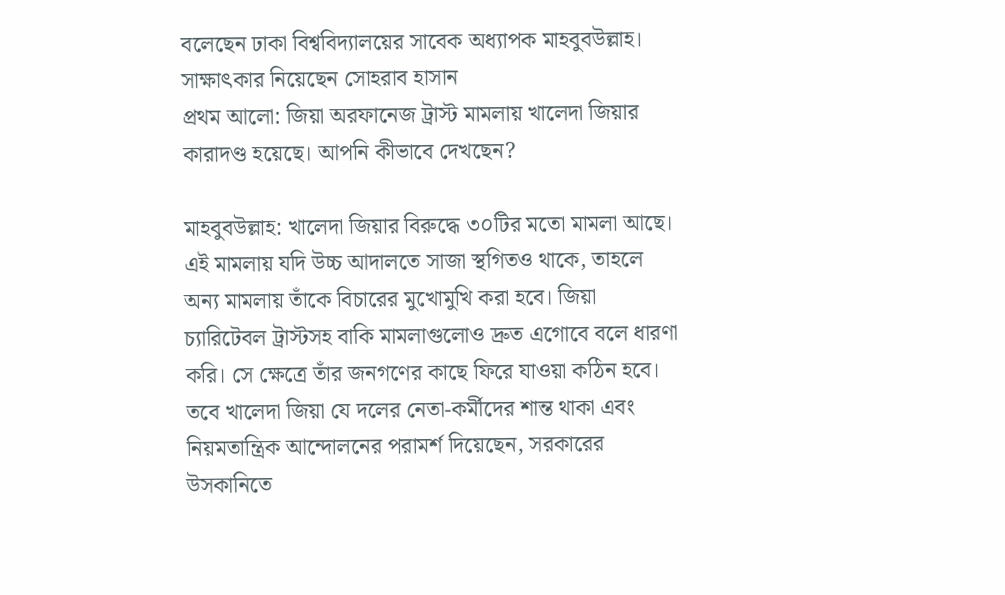বলেছেন ঢাকা বিশ্ববিদ্যালয়ের সাবেক অধ্যাপক মাহবুবউল্লাহ। সাক্ষাৎকার নিয়েছেন সোহরাব হাসান
প্রথম আলো: জিয়া অরফানেজ ট্রাস্ট মামলায় খালেদা জিয়ার কারাদণ্ড হয়েছে। আপনি কীভাবে দেখছেন?

মাহবুবউল্লাহ: খালেদা জিয়ার বিরুদ্ধে ৩০টির মতো মামলা আছে। এই মামলায় যদি উচ্চ আদালতে সাজা স্থগিতও থাকে, তাহলে অন্য মামলায় তাঁকে বিচারের মুখোমুখি করা হবে। জিয়া চ্যারিটেবল ট্রাস্টসহ বাকি মামলাগুলোও দ্রুত এগোবে বলে ধারণা করি। সে ক্ষেত্রে তাঁর জনগণের কাছে ফিরে যাওয়া কঠিন হবে। তবে খালেদা জিয়া যে দলের নেতা-কর্মীদের শান্ত থাকা এবং নিয়মতান্ত্রিক আন্দোলনের পরামর্শ দিয়েছেন, সরকারের উসকানিতে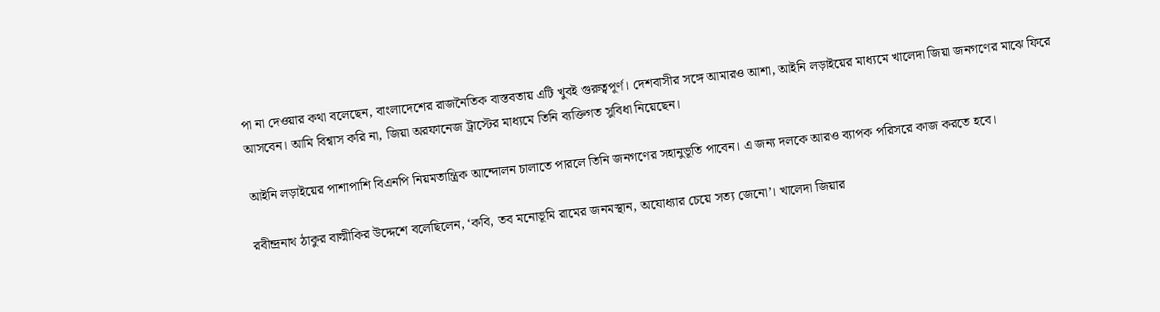পা না দেওয়ার কথা বলেছেন, বাংলাদেশের রাজনৈতিক বাস্তবতায় এটি খুবই গুরুত্বপূর্ণ। দেশবাসীর সঙ্গে আমারও আশা, আইনি লড়াইয়ের মাধ্যমে খালেদা জিয়া জনগণের মাঝে ফিরে আসবেন। আমি বিশ্বাস করি না, জিয়া অরফানেজ ট্রাস্টের মাধ্যমে তিনি ব্যক্তিগত সুবিধা নিয়েছেন।

আইনি লড়াইয়ের পাশাপাশি বিএনপি নিয়মতান্ত্রিক আন্দোলন চালাতে পারলে তিনি জনগণের সহানুভূতি পাবেন। এ জন্য দলকে আরও ব্যাপক পরিসরে কাজ করতে হবে।

রবীন্দ্রনাথ ঠাকুর বাল্মীকির উদ্দেশে বলেছিলেন, ‘কবি, তব মনোভূমি রামের জনমস্থান, অযোধ্যার চেয়ে সত্য জেনো’। খালেদা জিয়ার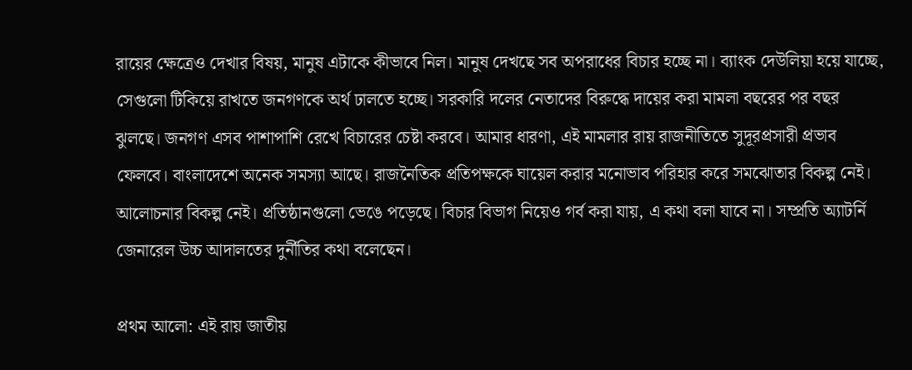রায়ের ক্ষেত্রেও দেখার বিষয়, মানুষ এটাকে কীভাবে নিল। মানুষ দেখছে সব অপরাধের বিচার হচ্ছে না। ব্যাংক দেউলিয়া হয়ে যাচ্ছে, সেগুলো টিকিয়ে রাখতে জনগণকে অর্থ ঢালতে হচ্ছে। সরকারি দলের নেতাদের বিরুদ্ধে দায়ের করা মামলা বছরের পর বছর ঝুলছে। জনগণ এসব পাশাপাশি রেখে বিচারের চেষ্টা করবে। আমার ধারণা, এই মামলার রায় রাজনীতিতে সুদূরপ্রসারী প্রভাব ফেলবে। বাংলাদেশে অনেক সমস্যা আছে। রাজনৈতিক প্রতিপক্ষকে ঘায়েল করার মনোভাব পরিহার করে সমঝোতার বিকল্প নেই। আলোচনার বিকল্প নেই। প্রতিষ্ঠানগুলো ভেঙে পড়েছে। বিচার বিভাগ নিয়েও গর্ব করা যায়, এ কথা বলা যাবে না। সম্প্রতি অ্যাটর্নি জেনারেল উচ্চ আদালতের দুর্নীতির কথা বলেছেন।

প্রথম আলো: এই রায় জাতীয়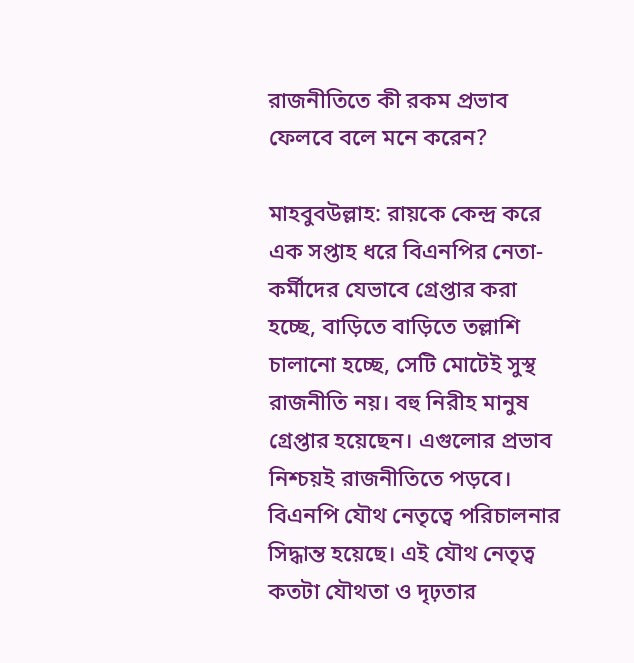রাজনীতিতে কী রকম প্রভাব ফেলবে বলে মনে করেন?

মাহবুবউল্লাহ: রায়কে কেন্দ্র করে এক সপ্তাহ ধরে বিএনপির নেতা-কর্মীদের যেভাবে গ্রেপ্তার করা হচ্ছে, বাড়িতে বাড়িতে তল্লাশি চালানো হচ্ছে, সেটি মোটেই সুস্থ রাজনীতি নয়। বহু নিরীহ মানুষ গ্রেপ্তার হয়েছেন। এগুলোর প্রভাব নিশ্চয়ই রাজনীতিতে পড়বে। বিএনপি যৌথ নেতৃত্বে পরিচালনার সিদ্ধান্ত হয়েছে। এই যৌথ নেতৃত্ব কতটা যৌথতা ও দৃঢ়তার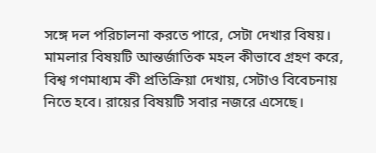সঙ্গে দল পরিচালনা করতে পারে, সেটা দেখার বিষয়।
মামলার বিষয়টি আন্তর্জাতিক মহল কীভাবে গ্রহণ করে, বিশ্ব গণমাধ্যম কী প্রতিক্রিয়া দেখায়, সেটাও বিবেচনায় নিতে হবে। রায়ের বিষয়টি সবার নজরে এসেছে।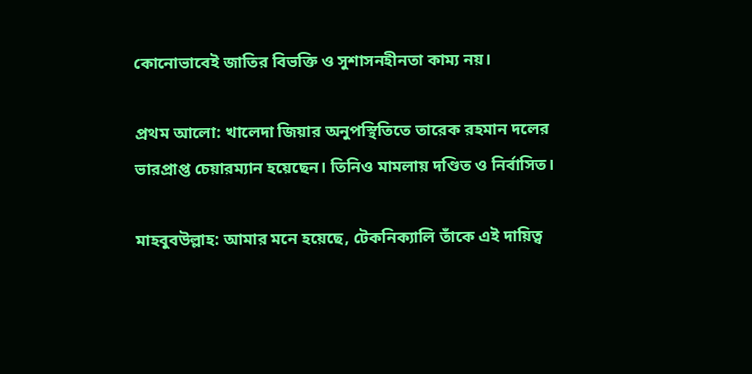কোনোভাবেই জাতির বিভক্তি ও সুশাসনহীনতা কাম্য নয়।

প্রথম আলো: খালেদা জিয়ার অনুপস্থিতিতে তারেক রহমান দলের ভারপ্রাপ্ত চেয়ারম্যান হয়েছেন। তিনিও মামলায় দণ্ডিত ও নির্বাসিত।

মাহবুবউল্লাহ: আমার মনে হয়েছে, টেকনিক্যালি তাঁকে এই দায়িত্ব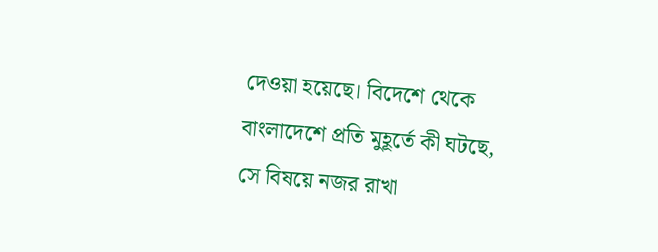দেওয়া হয়েছে। বিদেশে থেকে বাংলাদেশে প্রতি মুহূর্তে কী ঘটছে, সে বিষয়ে নজর রাখা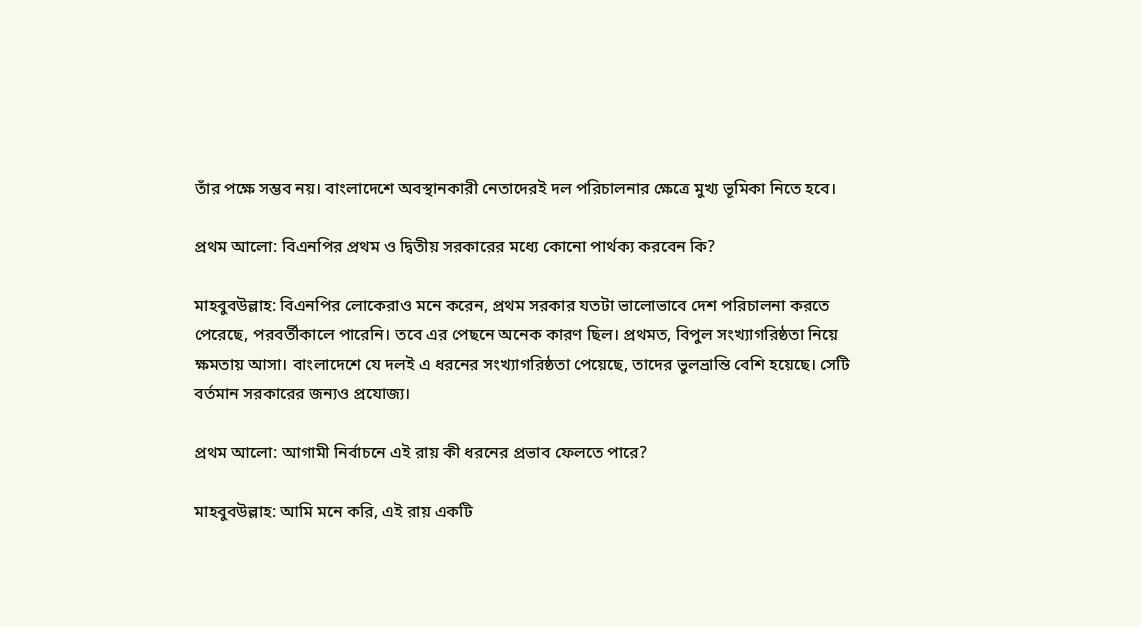তাঁর পক্ষে সম্ভব নয়। বাংলাদেশে অবস্থানকারী নেতাদেরই দল পরিচালনার ক্ষেত্রে মুখ্য ভূমিকা নিতে হবে।

প্রথম আলো: বিএনপির প্রথম ও দ্বিতীয় সরকারের মধ্যে কোনো পার্থক্য করবেন কি?

মাহবুবউল্লাহ: বিএনপির লোকেরাও মনে করেন, প্রথম সরকার যতটা ভালোভাবে দেশ পরিচালনা করতে পেরেছে, পরবর্তীকালে পারেনি। তবে এর পেছনে অনেক কারণ ছিল। প্রথমত, বিপুল সংখ্যাগরিষ্ঠতা নিয়ে ক্ষমতায় আসা। বাংলাদেশে যে দলই এ ধরনের সংখ্যাগরিষ্ঠতা পেয়েছে, তাদের ভুলভ্রান্তি বেশি হয়েছে। সেটি বর্তমান সরকারের জন্যও প্রযোজ্য।

প্রথম আলো: আগামী নির্বাচনে এই রায় কী ধরনের প্রভাব ফেলতে পারে?

মাহবুবউল্লাহ: আমি মনে করি, এই রায় একটি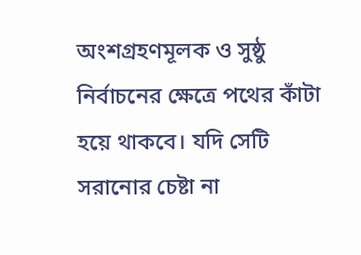অংশগ্রহণমূলক ও সুষ্ঠু নির্বাচনের ক্ষেত্রে পথের কাঁটা হয়ে থাকবে। যদি সেটি সরানোর চেষ্টা না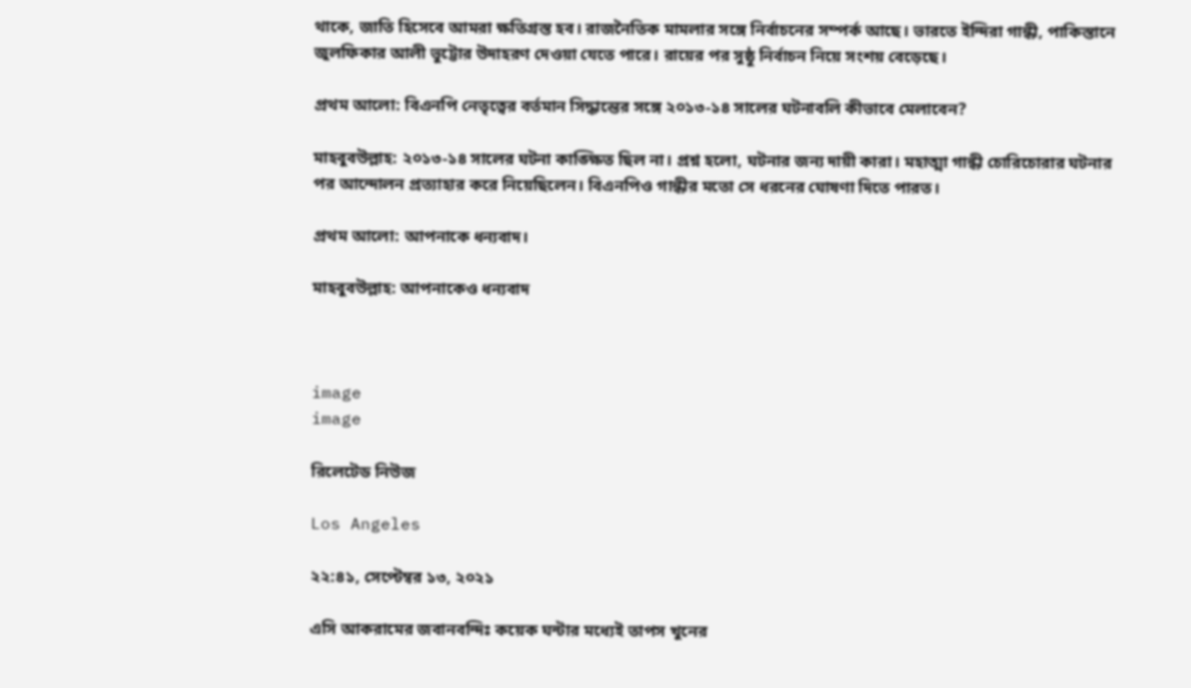থাকে, জাতি হিসেবে আমরা ক্ষতিগ্রস্ত হব। রাজনৈতিক মামলার সঙ্গে নির্বাচনের সম্পর্ক আছে। ভারতে ইন্দিরা গান্ধী, পাকিস্তানে জুলফিকার আলী ভুট্টোর উদাহরণ দেওয়া যেতে পারে। রায়ের পর সুষ্ঠু নির্বাচন নিয়ে সংশয় বেড়েছে।

প্রথম আলো: বিএনপি নেতৃত্বের বর্তমান সিদ্ধান্তের সঙ্গে ২০১৩-১৪ সালের ঘটনাবলি কীভাবে মেলাবেন?

মাহবুবউল্লাহ: ২০১৩-১৪ সালের ঘটনা কাঙ্ক্ষিত ছিল না। প্রশ্ন হলো, ঘটনার জন্য দায়ী কারা। মহাত্মা গান্ধী চোরিচোরার ঘটনার পর আন্দোলন প্রত্যাহার করে নিয়েছিলেন। বিএনপিও গান্ধীর মতো সে ধরনের ঘোষণা দিতে পারত।

প্রথম আলো: আপনাকে ধন্যবাদ।

মাহবুবউল্লাহ: আপনাকেও ধন্যবাদ



image
image

রিলেটেড নিউজ

Los Angeles

২২:৪১, সেপ্টেম্বর ১৩, ২০২১

এসি আকরামের জবানবন্দিঃ কয়েক ঘন্টার মধ্যেই তাপস খুনের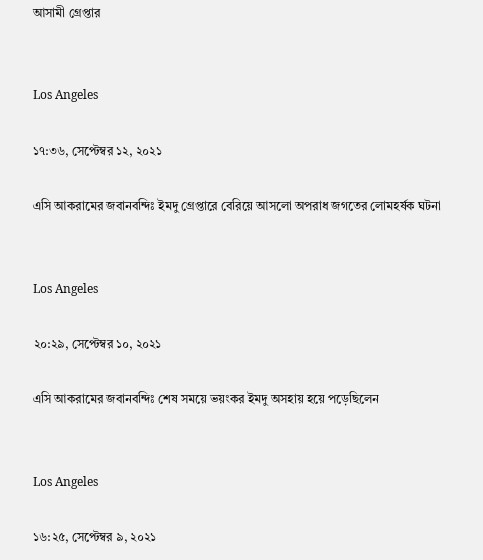আসামী গ্রেপ্তার


Los Angeles

১৭:৩৬, সেপ্টেম্বর ১২, ২০২১

এসি আকরামের জবানবন্দিঃ ইমদু গ্রেপ্তারে বেরিয়ে আসলো অপরাধ জগতের লোমহর্ষক ঘটনা


Los Angeles

২০:২৯, সেপ্টেম্বর ১০, ২০২১

এসি আকরামের জবানবন্দিঃ শেষ সময়ে ভয়ংকর ইমদু অসহায় হয়ে পড়েছিলেন


Los Angeles

১৬:২৫, সেপ্টেম্বর ৯, ২০২১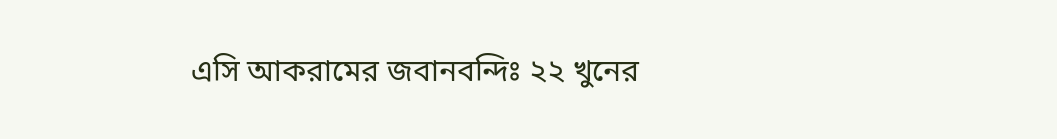এসি আকরামের জবানবন্দিঃ ২২ খুনের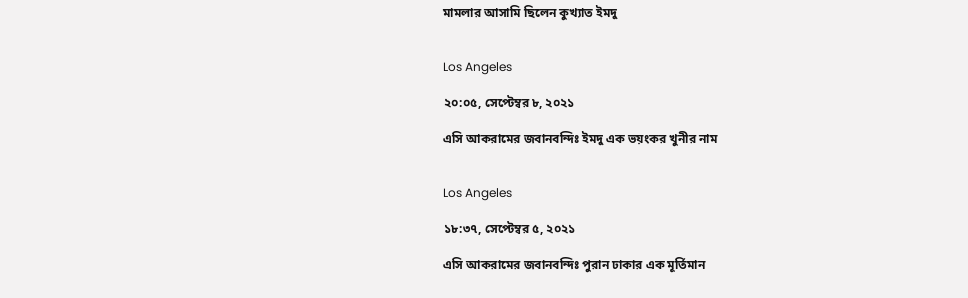মামলার আসামি ছিলেন কুখ্যাত ইমদু


Los Angeles

২০:০৫, সেপ্টেম্বর ৮, ২০২১

এসি আকরামের জবানবন্দিঃ ইমদু এক ভয়ংকর খুনীর নাম


Los Angeles

১৮:৩৭, সেপ্টেম্বর ৫, ২০২১

এসি আকরামের জবানবন্দিঃ পুরান ঢাকার এক মূর্তিমান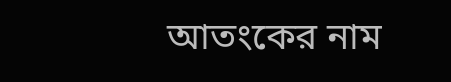আতংকের নাম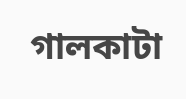গালকাটা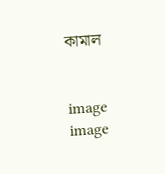কামাল


image
image